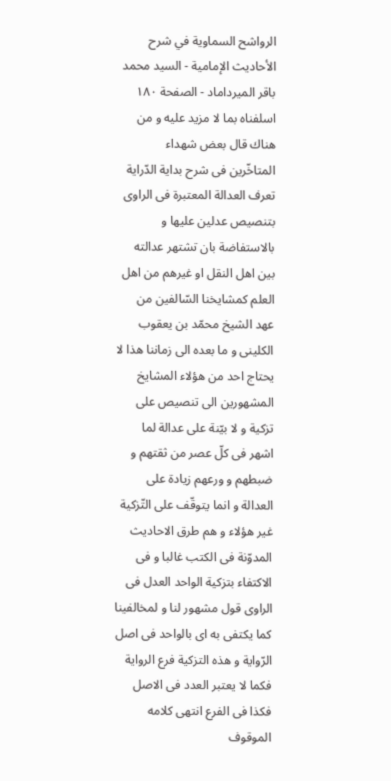الرواشح السماوية في شرح الأحاديث الإمامية - السيد محمد باقر الميرداماد - الصفحة ١٨٠
اسلفناه بما لا مزيد عليه و من هناك قال بعض شهداء المتاخّرين فى شرح بداية الدّراية تعرف العدالة المعتبرة فى الراوى بتنصيص عدلين عليها و بالاستفاضة بان تشتهر عدالته بين اهل النقل او غيرهم من اهل العلم كمشايخنا السّالفين من عهد الشيخ محمّد بن يعقوب الكلينى و ما بعده الى زماننا هذا لا يحتاج احد من هؤلاء المشايخ المشهورين الى تنصيص على تزكية و لا بيّنة على عدالة لما اشهر فى كلّ عصر من ثقتهم و ضبطهم و ورعهم زيادة على العدالة و انما يتوقّف على التّزكية غير هؤلاء و هم طرق الاحاديث المدوّنة فى الكتب غالبا و فى الاكتفاء بتزكية الواحد العدل فى الراوى قول مشهور لنا و لمخالفينا كما يكتفى به اى بالواحد فى اصل الرّواية و هذه التزكية فرع الرواية فكما لا يعتبر العدد فى الاصل فكذا فى الفرع انتهى كلامه
الموقوف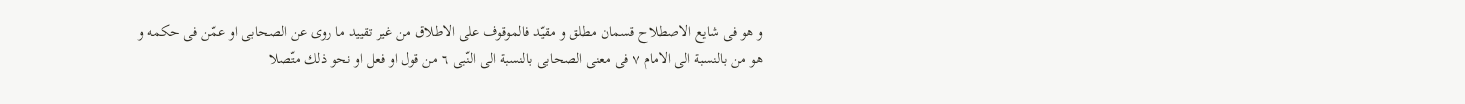و هو فى شايع الاصطلاح قسمان مطلق و مقيّد فالموقوف على الاطلاق من غير تقييد ما روى عن الصحابى او عمّن فى حكمه و هو من بالنسبة الى الامام ٧ فى معنى الصحابى بالنسبة الى النّبى ٦ من قول او فعل او نحو ذلك متّصلا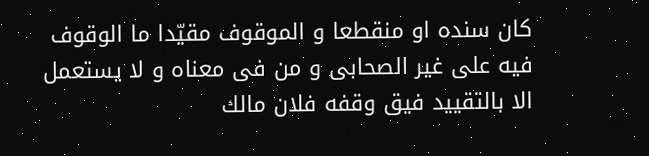كان سنده او منقطعا و الموقوف مقيّدا ما الوقوف فيه على غير الصحابى و من فى معناه و لا يستعمل الا بالتقييد فيق وقفه فلان مالك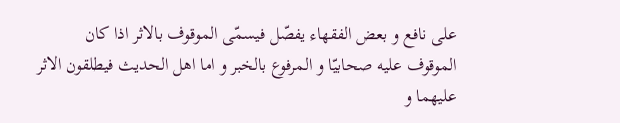على نافع و بعض الفقهاء يفصّل فيسمّى الموقوف بالاثر اذا كان الموقوف عليه صحابيّا و المرفوع بالخبر و اما اهل الحديث فيطلقون الاثر عليهما و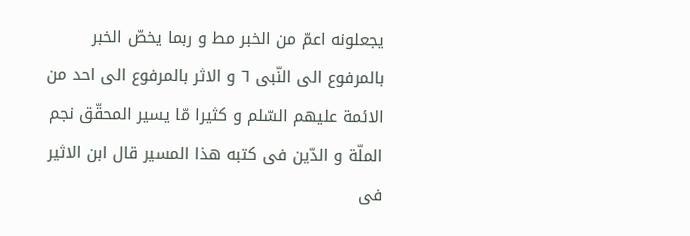يجعلونه اعمّ من الخبر مط و ربما يخصّ الخبر بالمرفوع الى النّبى ٦ و الاثر بالمرفوع الى احد من الائمة عليهم السّلم و كثيرا مّا يسير المحقّق نجم الملّة و الدّين فى كتبه هذا المسير قال ابن الاثير فى